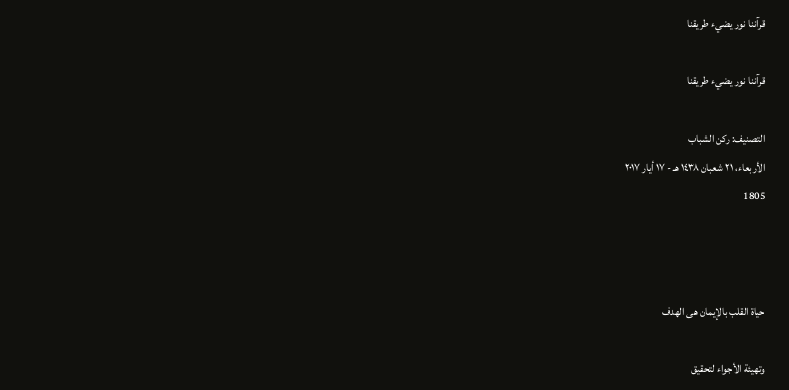قرآننا نور يضيء طريقنا

قرآننا نور يضيء طريقنا

التصنيف: ركن الشباب
الأربعاء، ٢١ شعبان ١٤٣٨ هـ - ١٧ أيار ٢٠١٧
1805



حياة القلب بالإيمان هى الهدف

وتهيئة الأجواء لتحقيق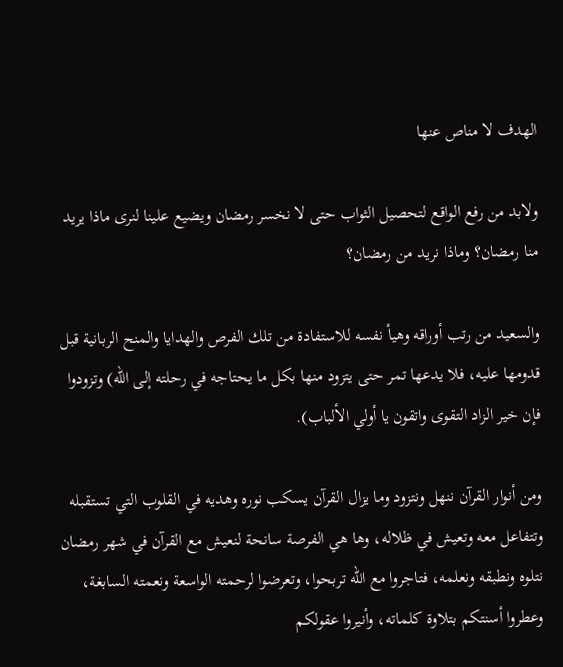الهدف لا مناص عنها

ولابد من رفع الواقع لتحصيل الثواب حتى لا نخسر رمضان ويضيع علينا لنرى ماذا يريد منا رمضان؟ وماذا نريد من رمضان؟

والسعيد من رتب أوراقه وهيأ نفسه للاستفادة من تلك الفرص والهدايا والمنح الربانية قبل قدومها عليه، فلا يدعها تمر حتى يتزود منها بكل ما يحتاجه في رحلته إلى الله) وتزودوا فإن خير الزاد التقوى واتقون يا أولي الألباب).

ومن أنوار القرآن ننهل ونتزود وما يزال القرآن يسكب نوره وهديه في القلوب التي تستقبله وتتفاعل معه وتعيش في ظلاله، وها هي الفرصة سانحة لنعيش مع القرآن في شهر رمضان نتلوه ونطبقه ونعلمه، فتاجروا مع الله تربحوا، وتعرضوا لرحمته الواسعة ونعمته السابغة، وعطروا أسنتكم بتلاوة كلماته، وأنيروا عقولكم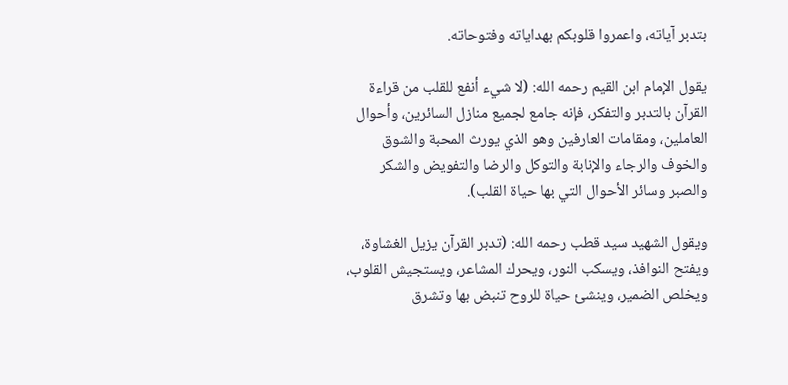بتدبر آياته، واعمروا قلوبكم بهداياته وفتوحاته.

يقول الإمام ابن القيم رحمه الله: (لا شيء أنفع للقلب من قراءة القرآن بالتدبر والتفكر، فإنه جامع لجميع منازل السائرين، وأحوال العاملين، ومقامات العارفين وهو الذي يورث المحبة والشوق والخوف والرجاء والإنابة والتوكل والرضا والتفويض والشكر والصبر وسائر الأحوال التي بها حياة القلب).

ويقول الشهيد سيد قطب رحمه الله: (تدبر القرآن يزيل الغشاوة، ويفتح النوافذ، ويسكب النور، ويحرك المشاعر، ويستجيش القلوب، ويخلص الضمير، وينشئ حياة للروح تنبض بها وتشرق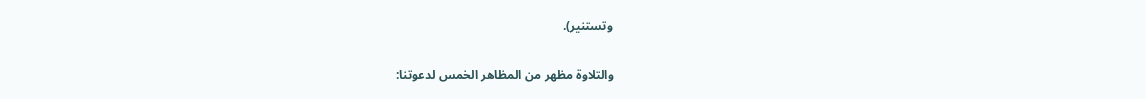وتستنير).

والتلاوة مظهر من المظاهر الخمس لدعوتنا: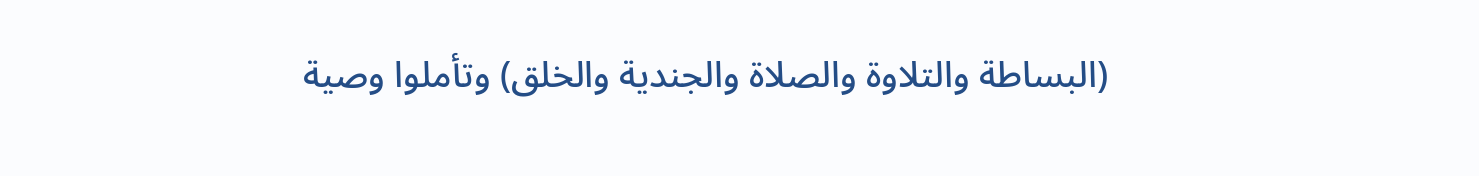(البساطة والتلاوة والصلاة والجندية والخلق) وتأملوا وصية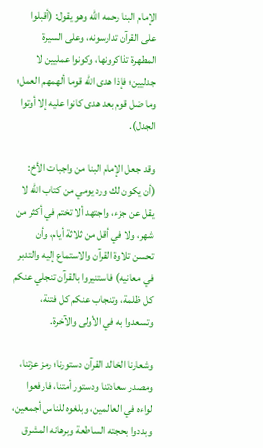الإمام البنا رحمه الله وهو يقول: (أقبلوا على القرآن تدارسونه، وعلى السيرة المطهرة تذاكرونها، وكونوا عمليين لا جدليين؛ فإذا هدى الله قوما ألهمهم العمل؛ وما ضل قوم بعد هدى كانوا عليه إلا أوتوا الجدل).

وقد جعل الإمام البنا من واجبات الأخ: (أن يكون لك ورد يومي من كتاب الله لا يقل عن جزء، واجتهد ألا تختم في أكثر من شهر، ولا في أقل من ثلاثة أيام، وأن تحسن تلاوة القرآن والاستماع إليه والتدبر في معانيه) فاستنيروا بالقرآن تنجلي عنكم كل ظلمة، وتنجاب عنكم كل فتنة، وتسعدوا به في الأولى والآخرة.

وشعارنا الخالد القرآن دستورنا؛ رمز عزتنا، ومصدر سعادتنا ودستور أمتنا، فارفعوا لواءه في العالمين، وبلغوه للناس أجمعين، وبددوا بحجته الساطعة وبرهانه المشرق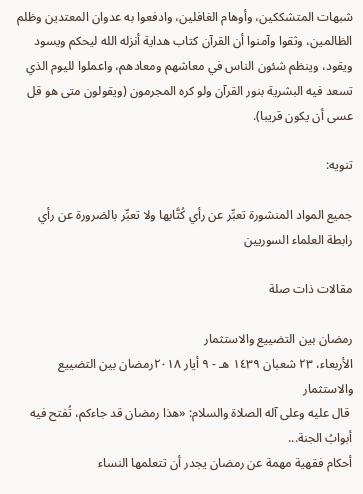شبهات المتشككين، وأوهام الغافلين، وادفعوا به عدوان المعتدين وظلم الظالمين، وثقوا وآمنوا أن القرآن كتاب هداية أنزله الله ليحكم ويسود ويقود، وينظم شئون الناس في معاشهم ومعادهم، واعملوا لليوم الذي تسعد فيه البشرية بنور القرآن ولو كره المجرمون (ويقولون متى هو قل عسى أن يكون قريبا).

تنويه:

جميع المواد المنشورة تعبِّر عن رأي كُتَّابها ولا تعبِّر بالضرورة عن رأي رابطة العلماء السوريين

مقالات ذات صلة

رمضان بين التضييع والاستثمار
الأربعاء، ٢٣ شعبان ١٤٣٩ هـ - ٩ أيار ٢٠١٨رمضان بين التضييع والاستثمار
 قال عليه وعلى آله الصلاة والسلام: «هذا رمضان قد جاءكم، تُفتح فيه أبوابُ الجنة...
أحكام فقهية مهمة عن رمضان يجدر أن تتعلمها النساء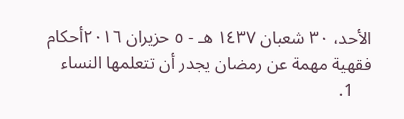الأحد، ٣٠ شعبان ١٤٣٧ هـ - ٥ حزيران ٢٠١٦أحكام فقهية مهمة عن رمضان يجدر أن تتعلمها النساء
    1.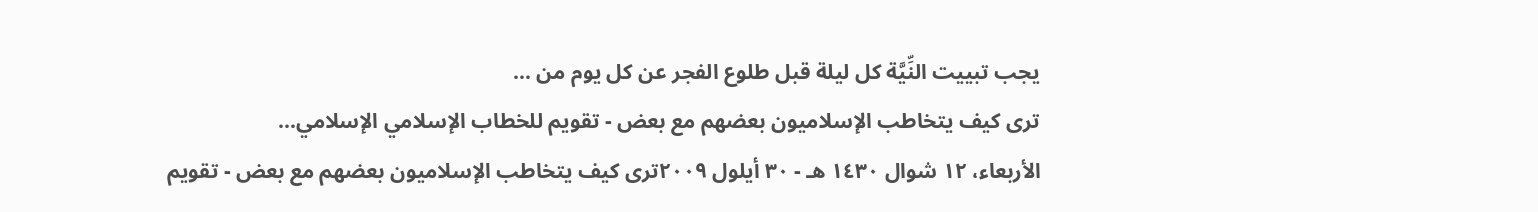يجب تبييت النِّيَّة كل ليلة قبل طلوع الفجر عن كل يوم من ...
ترى كيف يتخاطب الإسلاميون بعضهم مع بعض - تقويم للخطاب الإسلامي الإسلامي...
الأربعاء، ١٢ شوال ١٤٣٠ هـ - ٣٠ أيلول ٢٠٠٩ترى كيف يتخاطب الإسلاميون بعضهم مع بعض - تقويم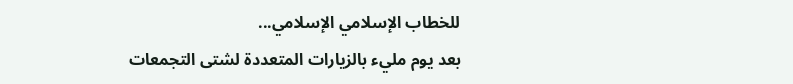للخطاب الإسلامي الإسلامي...
بعد يوم مليء بالزيارات المتعددة لشتى التجمعات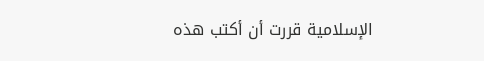الإسلامية قررت أن أكتب هذه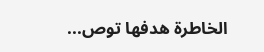الخاطرة هدفها توص...